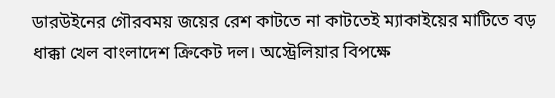ডারউইনের গৌরবময় জয়ের রেশ কাটতে না কাটতেই ম্যাকাইয়ের মাটিতে বড় ধাক্কা খেল বাংলাদেশ ক্রিকেট দল। অস্ট্রেলিয়ার বিপক্ষে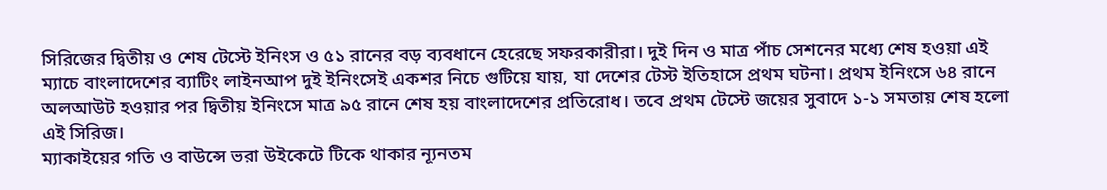সিরিজের দ্বিতীয় ও শেষ টেস্টে ইনিংস ও ৫১ রানের বড় ব্যবধানে হেরেছে সফরকারীরা। দুই দিন ও মাত্র পাঁচ সেশনের মধ্যে শেষ হওয়া এই ম্যাচে বাংলাদেশের ব্যাটিং লাইনআপ দুই ইনিংসেই একশর নিচে গুটিয়ে যায়, যা দেশের টেস্ট ইতিহাসে প্রথম ঘটনা। প্রথম ইনিংসে ৬৪ রানে অলআউট হওয়ার পর দ্বিতীয় ইনিংসে মাত্র ৯৫ রানে শেষ হয় বাংলাদেশের প্রতিরোধ। তবে প্রথম টেস্টে জয়ের সুবাদে ১-১ সমতায় শেষ হলো এই সিরিজ।
ম্যাকাইয়ের গতি ও বাউন্সে ভরা উইকেটে টিকে থাকার ন্যূনতম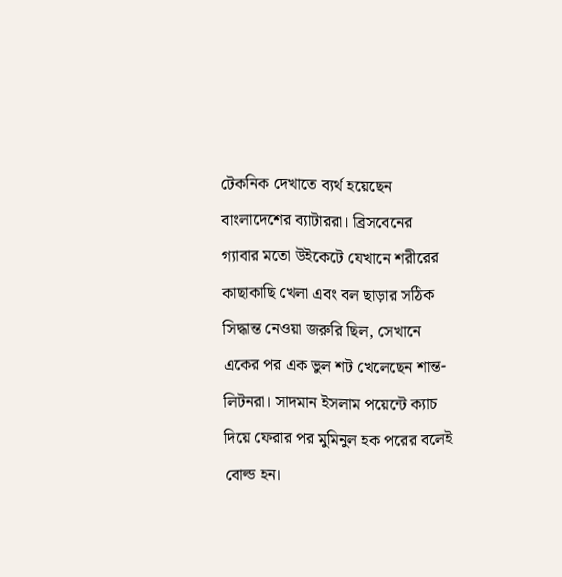টেকনিক দেখাতে ব্যর্থ হয়েছেন বাংলাদেশের ব্যাটাররা। ব্রিসবেনের গ্যাবার মতো উইকেটে যেখানে শরীরের কাছাকাছি খেলা এবং বল ছাড়ার সঠিক সিদ্ধান্ত নেওয়া জরুরি ছিল, সেখানে একের পর এক ভুল শট খেলেছেন শান্ত-লিটনরা। সাদমান ইসলাম পয়েন্টে ক্যাচ দিয়ে ফেরার পর মুমিনুল হক পরের বলেই বোল্ড হন।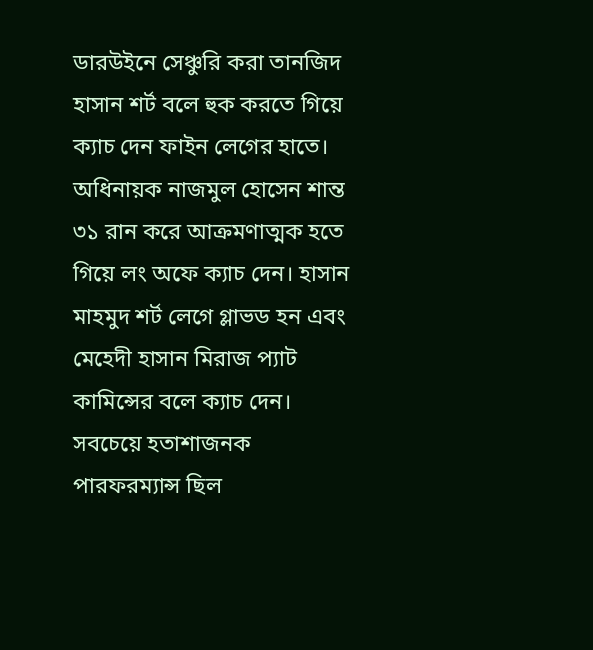ডারউইনে সেঞ্চুরি করা তানজিদ হাসান শর্ট বলে হুক করতে গিয়ে ক্যাচ দেন ফাইন লেগের হাতে। অধিনায়ক নাজমুল হোসেন শান্ত ৩১ রান করে আক্রমণাত্মক হতে গিয়ে লং অফে ক্যাচ দেন। হাসান মাহমুদ শর্ট লেগে গ্লাভড হন এবং মেহেদী হাসান মিরাজ প্যাট কামিন্সের বলে ক্যাচ দেন। সবচেয়ে হতাশাজনক পারফরম্যান্স ছিল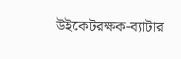উইকেটরক্ষক-ব্যাটার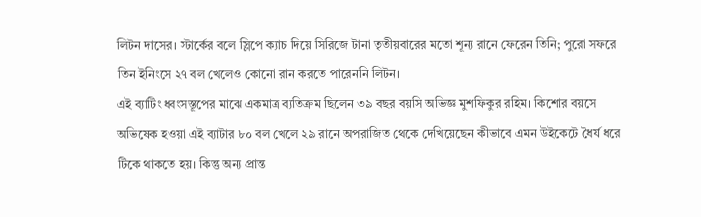লিটন দাসের। স্টার্কের বলে স্লিপে ক্যাচ দিয়ে সিরিজে টানা তৃতীয়বারের মতো শূন্য রানে ফেরেন তিনি; পুরো সফরে তিন ইনিংসে ২৭ বল খেলেও কোনো রান করতে পারেননি লিটন।
এই ব্যাটিং ধ্বংসস্তূপের মাঝে একমাত্র ব্যতিক্রম ছিলেন ৩৯ বছর বয়সি অভিজ্ঞ মুশফিকুর রহিম। কিশোর বয়সে অভিষেক হওয়া এই ব্যাটার ৮০ বল খেলে ২৯ রানে অপরাজিত থেকে দেখিয়েছেন কীভাবে এমন উইকেটে ধৈর্য ধরে টিকে থাকতে হয়। কিন্তু অন্য প্রান্ত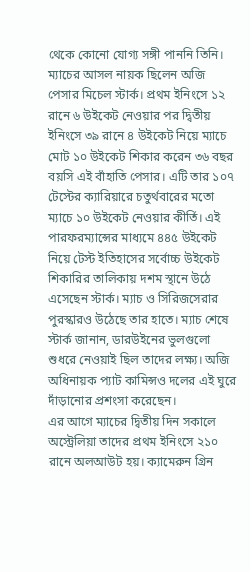থেকে কোনো যোগ্য সঙ্গী পাননি তিনি।
ম্যাচের আসল নায়ক ছিলেন অজি পেসার মিচেল স্টার্ক। প্রথম ইনিংসে ১২ রানে ৬ উইকেট নেওয়ার পর দ্বিতীয় ইনিংসে ৩৯ রানে ৪ উইকেট নিয়ে ম্যাচে মোট ১০ উইকেট শিকার করেন ৩৬ বছর বয়সি এই বাঁহাতি পেসার। এটি তার ১০৭ টেস্টের ক্যারিয়ারে চতুর্থবারের মতো ম্যাচে ১০ উইকেট নেওয়ার কীর্তি। এই পারফরম্যান্সের মাধ্যমে ৪৪৫ উইকেট নিয়ে টেস্ট ইতিহাসের সর্বোচ্চ উইকেট শিকারির তালিকায় দশম স্থানে উঠে এসেছেন স্টার্ক। ম্যাচ ও সিরিজসেরার পুরস্কারও উঠেছে তার হাতে। ম্যাচ শেষে স্টার্ক জানান, ডারউইনের ভুলগুলো শুধরে নেওয়াই ছিল তাদের লক্ষ্য। অজি অধিনায়ক প্যাট কামিন্সও দলের এই ঘুরে দাঁড়ানোর প্রশংসা করেছেন।
এর আগে ম্যাচের দ্বিতীয় দিন সকালে অস্ট্রেলিয়া তাদের প্রথম ইনিংসে ২১০ রানে অলআউট হয়। ক্যামেরুন গ্রিন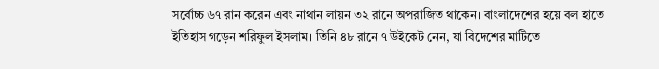সর্বোচ্চ ৬৭ রান করেন এবং নাথান লায়ন ৩২ রানে অপরাজিত থাকেন। বাংলাদেশের হয়ে বল হাতে ইতিহাস গড়েন শরিফুল ইসলাম। তিনি ৪৮ রানে ৭ উইকেট নেন, যা বিদেশের মাটিতে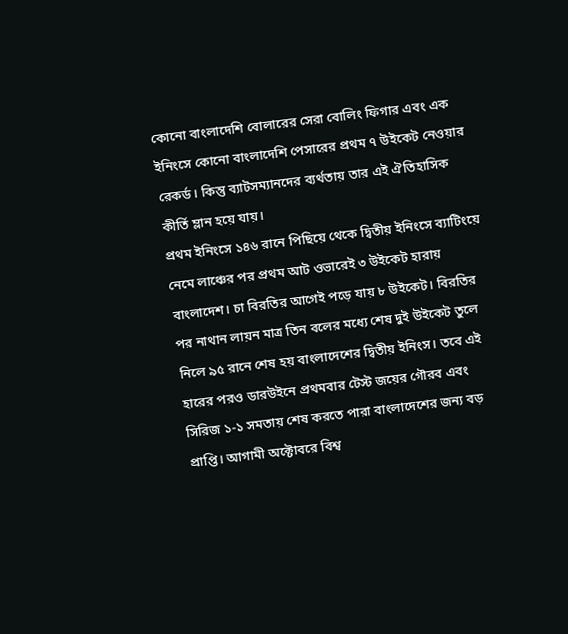কোনো বাংলাদেশি বোলারের সেরা বোলিং ফিগার এবং এক ইনিংসে কোনো বাংলাদেশি পেসারের প্রথম ৭ উইকেট নেওয়ার রেকর্ড। কিন্তু ব্যাটসম্যানদের ব্যর্থতায় তার এই ঐতিহাসিক কীর্তি ম্লান হয়ে যায়।
প্রথম ইনিংসে ১৪৬ রানে পিছিয়ে থেকে দ্বিতীয় ইনিংসে ব্যাটিংয়ে নেমে লাঞ্চের পর প্রথম আট ওভারেই ৩ উইকেট হারায় বাংলাদেশ। চা বিরতির আগেই পড়ে যায় ৮ উইকেট। বিরতির পর নাথান লায়ন মাত্র তিন বলের মধ্যে শেষ দুই উইকেট তুলে নিলে ৯৫ রানে শেষ হয় বাংলাদেশের দ্বিতীয় ইনিংস। তবে এই হারের পরও ডারউইনে প্রথমবার টেস্ট জয়ের গৌরব এবং সিরিজ ১-১ সমতায় শেষ করতে পারা বাংলাদেশের জন্য বড় প্রাপ্তি। আগামী অক্টোবরে বিশ্ব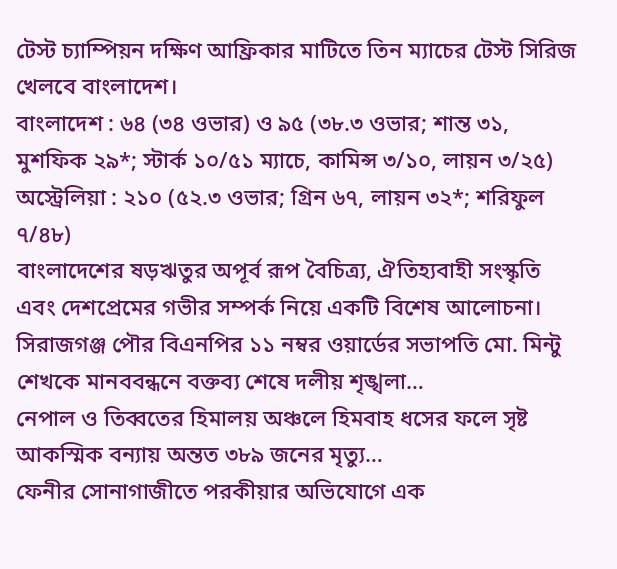টেস্ট চ্যাম্পিয়ন দক্ষিণ আফ্রিকার মাটিতে তিন ম্যাচের টেস্ট সিরিজ খেলবে বাংলাদেশ।
বাংলাদেশ : ৬৪ (৩৪ ওভার) ও ৯৫ (৩৮.৩ ওভার; শান্ত ৩১, মুশফিক ২৯*; স্টার্ক ১০/৫১ ম্যাচে, কামিন্স ৩/১০, লায়ন ৩/২৫)
অস্ট্রেলিয়া : ২১০ (৫২.৩ ওভার; গ্রিন ৬৭, লায়ন ৩২*; শরিফুল ৭/৪৮)
বাংলাদেশের ষড়ঋতুর অপূর্ব রূপ বৈচিত্র্য, ঐতিহ্যবাহী সংস্কৃতি এবং দেশপ্রেমের গভীর সম্পর্ক নিয়ে একটি বিশেষ আলোচনা।
সিরাজগঞ্জ পৌর বিএনপির ১১ নম্বর ওয়ার্ডের সভাপতি মো. মিন্টু শেখকে মানববন্ধনে বক্তব্য শেষে দলীয় শৃঙ্খলা…
নেপাল ও তিব্বতের হিমালয় অঞ্চলে হিমবাহ ধসের ফলে সৃষ্ট আকস্মিক বন্যায় অন্তত ৩৮৯ জনের মৃত্যু…
ফেনীর সোনাগাজীতে পরকীয়ার অভিযোগে এক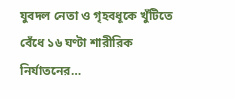যুবদল নেতা ও গৃহবধূকে খুঁটিতে বেঁধে ১৬ ঘণ্টা শারীরিক নির্যাতনের…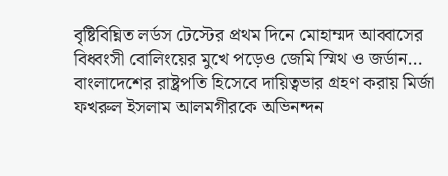বৃষ্টিবিঘ্নিত লর্ডস টেস্টের প্রথম দিনে মোহাম্মদ আব্বাসের বিধ্বংসী বোলিংয়ের মুখে পড়েও জেমি স্মিথ ও জর্ডান…
বাংলাদেশের রাষ্ট্রপতি হিসেবে দায়িত্বভার গ্রহণ করায় মির্জা ফখরুল ইসলাম আলমগীরকে অভিনন্দন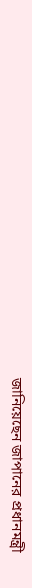জানিয়েছেন জাপানের প্রধানমন্ত্রী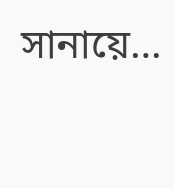সানায়ে…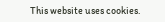This website uses cookies.